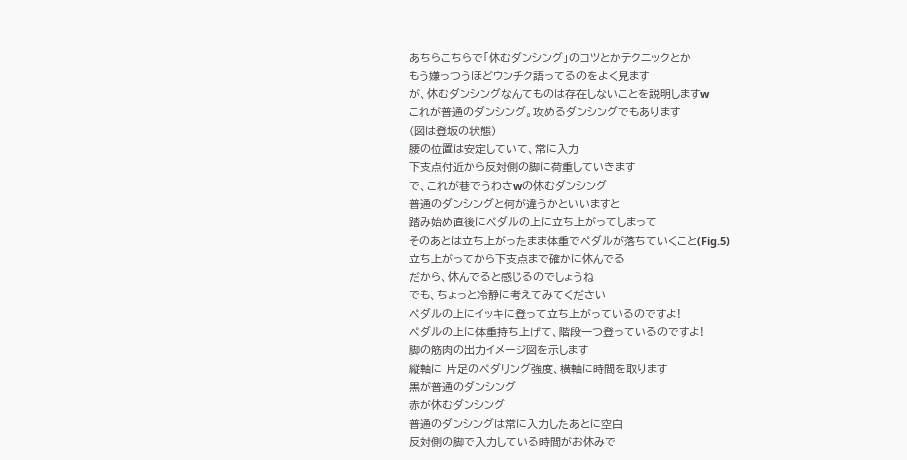あちらこちらで「休むダンシング」のコツとかテクニックとか
もう嫌っつうほどウンチク語ってるのをよく見ます
が、休むダンシングなんてものは存在しないことを説明しますw
これが普通のダンシング。攻めるダンシングでもあります
(図は登坂の状態)
腰の位置は安定していて、常に入力
下支点付近から反対側の脚に荷重していきます
で、これが巷でうわさwの休むダンシング
普通のダンシングと何が違うかといいますと
踏み始め直後にペダルの上に立ち上がってしまって
そのあとは立ち上がったまま体重でペダルが落ちていくこと(Fig.5)
立ち上がってから下支点まで確かに休んでる
だから、休んでると感じるのでしょうね
でも、ちょっと冷静に考えてみてください
ペダルの上にイッキに登って立ち上がっているのですよ!
ペダルの上に体重持ち上げて、階段一つ登っているのですよ!
脚の筋肉の出力イメージ図を示します
縦軸に 片足のペダリング強度、横軸に時間を取ります
黒が普通のダンシング
赤が休むダンシング
普通のダンシングは常に入力したあとに空白
反対側の脚で入力している時間がお休みで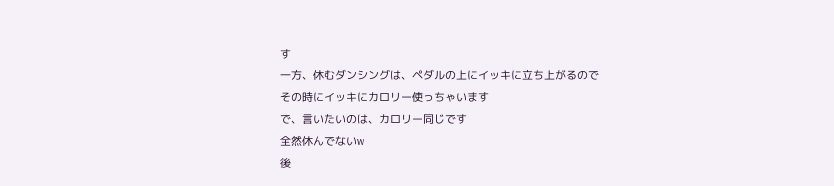す
一方、休むダンシングは、ペダルの上にイッキに立ち上がるので
その時にイッキにカロリー使っちゃいます
で、言いたいのは、カロリー同じです
全然休んでないw
後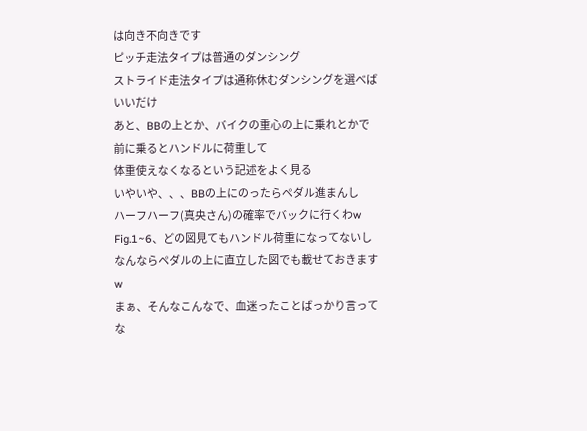は向き不向きです
ピッチ走法タイプは普通のダンシング
ストライド走法タイプは通称休むダンシングを選べばいいだけ
あと、BBの上とか、バイクの重心の上に乗れとかで
前に乗るとハンドルに荷重して
体重使えなくなるという記述をよく見る
いやいや、、、BBの上にのったらペダル進まんし
ハーフハーフ(真央さん)の確率でバックに行くわw
Fig.1~6、どの図見てもハンドル荷重になってないし
なんならペダルの上に直立した図でも載せておきますw
まぁ、そんなこんなで、血迷ったことばっかり言ってな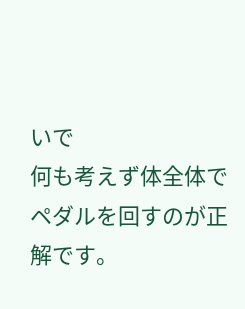いで
何も考えず体全体でペダルを回すのが正解です。